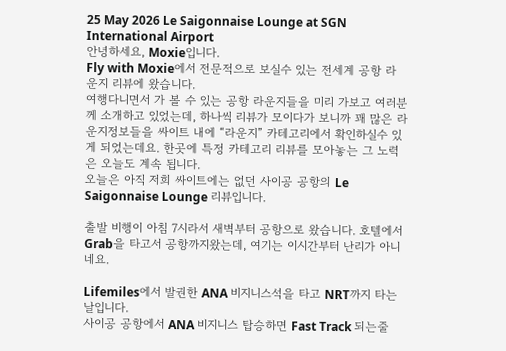25 May 2026 Le Saigonnaise Lounge at SGN International Airport
안녕하세요, Moxie입니다.
Fly with Moxie에서 전문적으로 보실수 있는 전세계 공항 라운지 리뷰에 왔습니다.
여행다니면서 가 볼 수 있는 공항 라운지들을 미리 가보고 여러분께 소개하고 있었는데, 하나씩 리뷰가 모이다가 보니까 꽤 많은 라운지정보들을 싸이트 내에 “라운지” 카테고리에서 확인하실수 있게 되었는데요. 한곳에 특정 카테고리 리뷰를 모아놓는 그 노력은 오늘도 계속 됩니다.
오늘은 아직 저희 싸이트에는 없던 사이공 공항의 Le Saigonnaise Lounge 리뷰입니다.

출발 비행이 아침 7시라서 새벽부터 공항으로 왔습니다. 호텔에서 Grab을 타고서 공항까지왔는데, 여기는 이시간부터 난리가 아니네요.

Lifemiles에서 발권한 ANA 비지니스석을 타고 NRT까지 타는 날입니다.
사이공 공항에서 ANA 비지니스 탑승하면 Fast Track 되는줄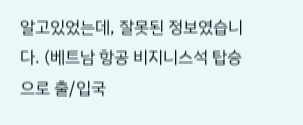알고있었는데, 잘못된 정보였습니다. (베트남 항공 비지니스석 탑승으로 출/입국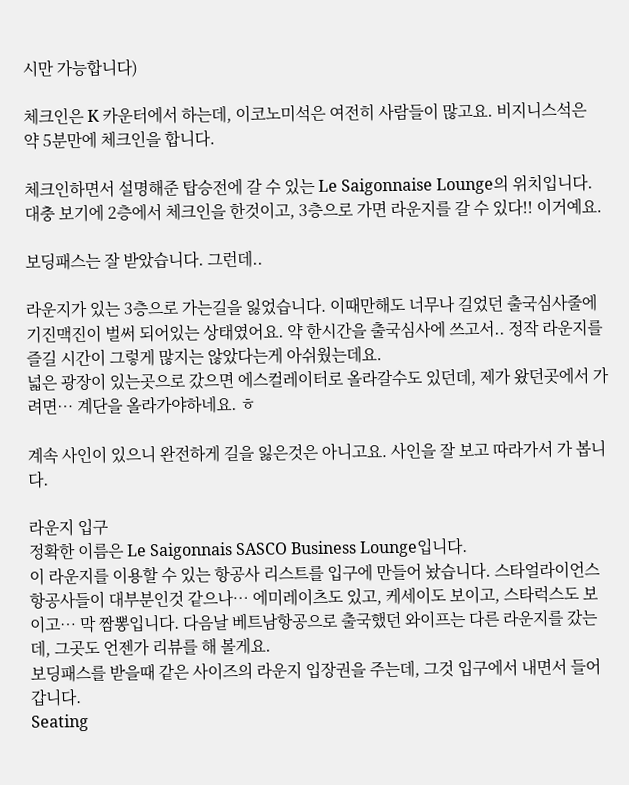시만 가능합니다)

체크인은 K 카운터에서 하는데, 이코노미석은 여전히 사람들이 많고요. 비지니스석은 약 5분만에 체크인을 합니다.

체크인하면서 설명해준 탑승전에 갈 수 있는 Le Saigonnaise Lounge의 위치입니다. 대충 보기에 2층에서 체크인을 한것이고, 3층으로 가면 라운지를 갈 수 있다!! 이거예요.

보딩패스는 잘 받았습니다. 그런데..

라운지가 있는 3층으로 가는길을 잃었습니다. 이때만해도 너무나 길었던 출국심사줄에 기진맥진이 벌써 되어있는 상태였어요. 약 한시간을 출국심사에 쓰고서.. 정작 라운지를 즐길 시간이 그렇게 많지는 않았다는게 아쉬웠는데요.
넓은 광장이 있는곳으로 갔으면 에스컬레이터로 올라갈수도 있던데, 제가 왔던곳에서 가려면… 계단을 올라가야하네요. ㅎ

계속 사인이 있으니 완전하게 길을 잃은것은 아니고요. 사인을 잘 보고 따라가서 가 봅니다.

라운지 입구
정확한 이름은 Le Saigonnais SASCO Business Lounge입니다.
이 라운지를 이용할 수 있는 항공사 리스트를 입구에 만들어 놨습니다. 스타얼라이언스 항공사들이 대부분인것 같으나… 에미레이츠도 있고, 케세이도 보이고, 스타럭스도 보이고… 막 짬뽕입니다. 다음날 베트남항공으로 출국했던 와이프는 다른 라운지를 갔는데, 그곳도 언젠가 리뷰를 해 볼게요.
보딩패스를 받을때 같은 사이즈의 라운지 입장권을 주는데, 그것 입구에서 내면서 들어갑니다.
Seating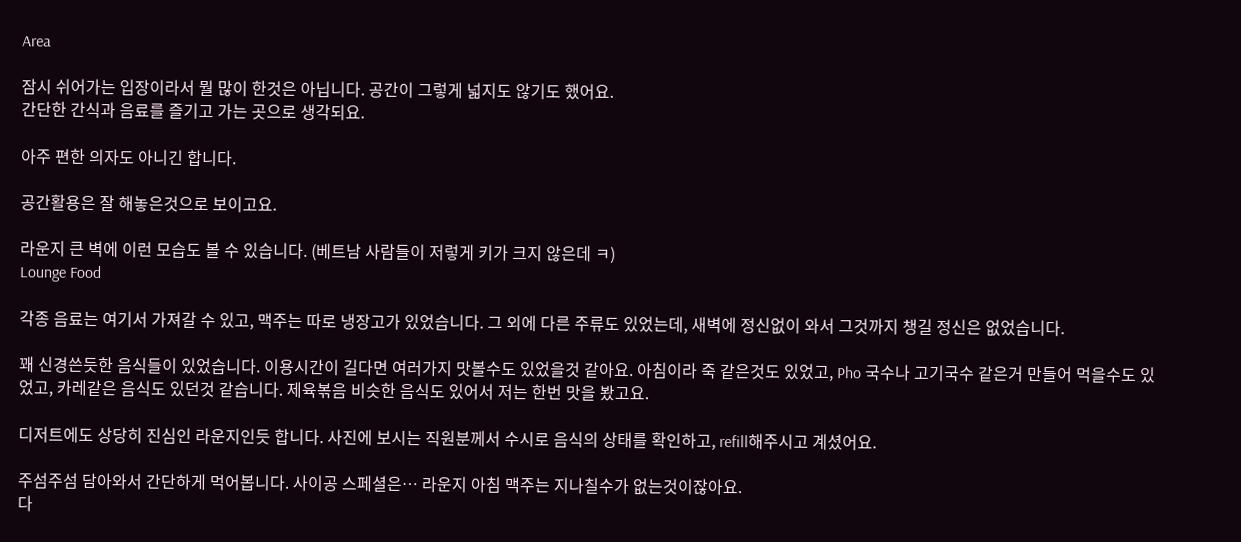Area

잠시 쉬어가는 입장이라서 뭘 많이 한것은 아닙니다. 공간이 그렇게 넓지도 않기도 했어요.
간단한 간식과 음료를 즐기고 가는 곳으로 생각되요.

아주 편한 의자도 아니긴 합니다.

공간활용은 잘 해놓은것으로 보이고요.

라운지 큰 벽에 이런 모습도 볼 수 있습니다. (베트남 사람들이 저렇게 키가 크지 않은데 ㅋ)
Lounge Food

각종 음료는 여기서 가져갈 수 있고, 맥주는 따로 냉장고가 있었습니다. 그 외에 다른 주류도 있었는데, 새벽에 정신없이 와서 그것까지 챙길 정신은 없었습니다.

꽤 신경쓴듯한 음식들이 있었습니다. 이용시간이 길다면 여러가지 맛볼수도 있었을것 같아요. 아침이라 죽 같은것도 있었고, Pho 국수나 고기국수 같은거 만들어 먹을수도 있었고, 카레같은 음식도 있던것 같습니다. 제육볶음 비슷한 음식도 있어서 저는 한번 맛을 봤고요.

디저트에도 상당히 진심인 라운지인듯 합니다. 사진에 보시는 직원분께서 수시로 음식의 상태를 확인하고, refill해주시고 계셨어요.

주섬주섬 담아와서 간단하게 먹어봅니다. 사이공 스페셜은… 라운지 아침 맥주는 지나칠수가 없는것이잖아요.
다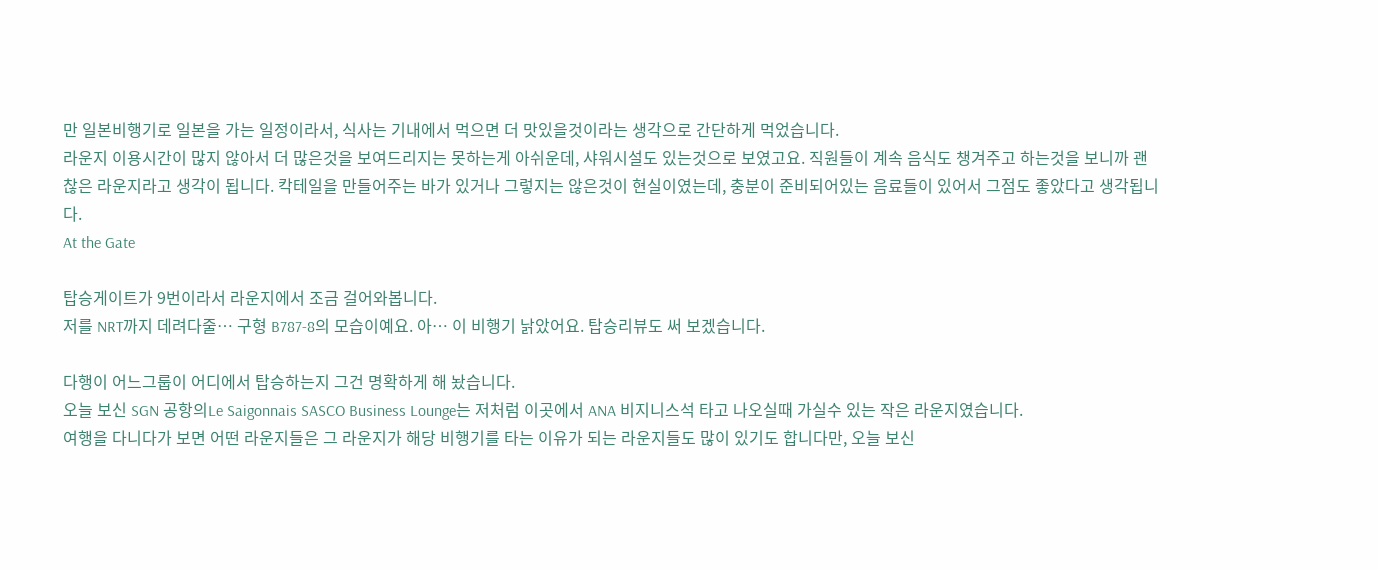만 일본비행기로 일본을 가는 일정이라서, 식사는 기내에서 먹으면 더 맛있을것이라는 생각으로 간단하게 먹었습니다.
라운지 이용시간이 많지 않아서 더 많은것을 보여드리지는 못하는게 아쉬운데, 샤워시설도 있는것으로 보였고요. 직원들이 계속 음식도 챙겨주고 하는것을 보니까 괜찮은 라운지라고 생각이 됩니다. 칵테일을 만들어주는 바가 있거나 그렇지는 않은것이 현실이였는데, 충분이 준비되어있는 음료들이 있어서 그점도 좋았다고 생각됩니다.
At the Gate

탑승게이트가 9번이라서 라운지에서 조금 걸어와봅니다.
저를 NRT까지 데려다줄… 구형 B787-8의 모습이예요. 아… 이 비행기 낡았어요. 탑승리뷰도 써 보겠습니다.

다행이 어느그룹이 어디에서 탑승하는지 그건 명확하게 해 놨습니다.
오늘 보신 SGN 공항의Le Saigonnais SASCO Business Lounge는 저처럼 이곳에서 ANA 비지니스석 타고 나오실때 가실수 있는 작은 라운지였습니다.
여행을 다니다가 보면 어떤 라운지들은 그 라운지가 해당 비행기를 타는 이유가 되는 라운지들도 많이 있기도 합니다만, 오늘 보신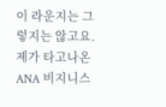이 라운지는 그렇지는 않고요. 제가 타고나온 ANA 비지니스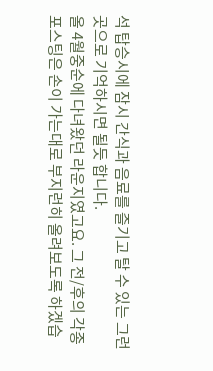석 탑승시에 잠시 간식과 음료를 즐기고 탈 수 있는 그런곳으로 기억하시면 될듯 합니다.
올 4월중순에 다녀왔던 라운지였고요. 그 전/후의 각종 포스팅은 손이 가는대로 부지런히 올려보도록 하겠습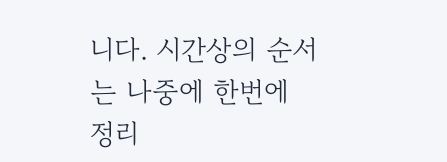니다. 시간상의 순서는 나중에 한번에 정리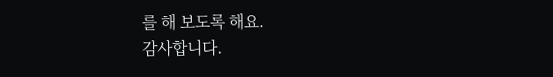를 해 보도록 해요.
감사합니다.